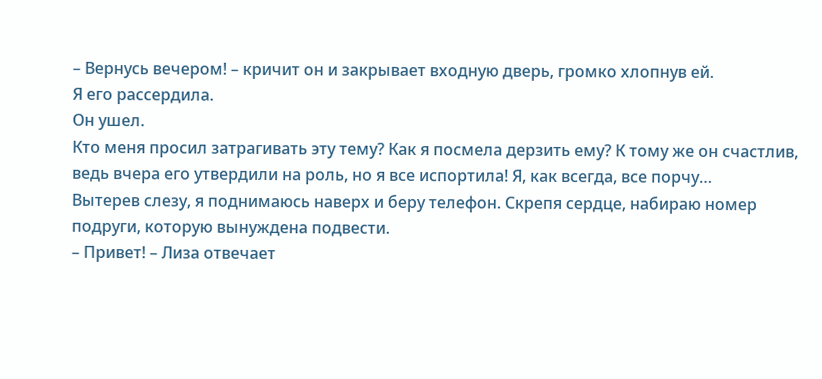– Вернусь вечером! – кричит он и закрывает входную дверь, громко хлопнув ей.
Я его рассердила.
Он ушел.
Кто меня просил затрагивать эту тему? Как я посмела дерзить ему? К тому же он счастлив, ведь вчера его утвердили на роль, но я все испортила! Я, как всегда, все порчу…
Вытерев слезу, я поднимаюсь наверх и беру телефон. Скрепя сердце, набираю номер подруги, которую вынуждена подвести.
– Привет! – Лиза отвечает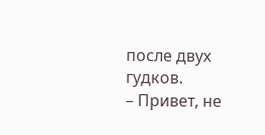после двух гудков.
– Привет, не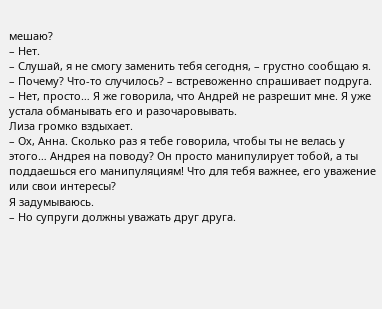мешаю?
– Нет.
– Слушай, я не смогу заменить тебя сегодня, – грустно сообщаю я.
– Почему? Что-то случилось? – встревоженно спрашивает подруга.
– Нет, просто… Я же говорила, что Андрей не разрешит мне. Я уже устала обманывать его и разочаровывать.
Лиза громко вздыхает.
– Ох, Анна. Сколько раз я тебе говорила, чтобы ты не велась у этого… Андрея на поводу? Он просто манипулирует тобой, а ты поддаешься его манипуляциям! Что для тебя важнее, его уважение или свои интересы?
Я задумываюсь.
– Но супруги должны уважать друг друга.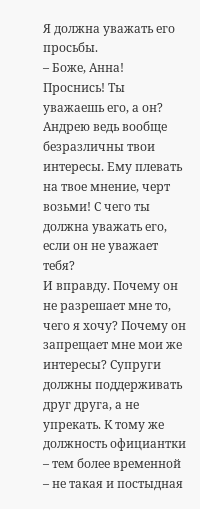Я должна уважать его просьбы.
– Боже, Анна! Проснись! Ты уважаешь его, а он? Андрею ведь вообще безразличны твои интересы. Ему плевать на твое мнение, черт возьми! С чего ты должна уважать его, если он не уважает тебя?
И вправду. Почему он не разрешает мне то, чего я хочу? Почему он запрещает мне мои же интересы? Супруги должны поддерживать друг друга, а не упрекать. К тому же должность официантки – тем более временной – не такая и постыдная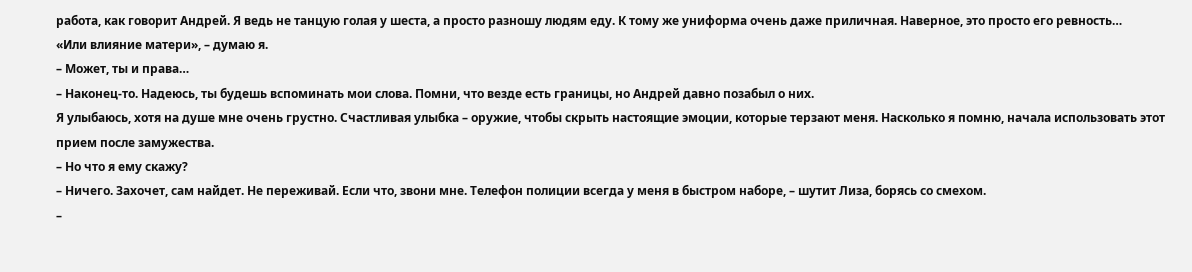работа, как говорит Андрей. Я ведь не танцую голая у шеста, а просто разношу людям еду. К тому же униформа очень даже приличная. Наверное, это просто его ревность…
«Или влияние матери», – думаю я.
– Может, ты и права…
– Наконец-то. Надеюсь, ты будешь вспоминать мои слова. Помни, что везде есть границы, но Андрей давно позабыл о них.
Я улыбаюсь, хотя на душе мне очень грустно. Счастливая улыбка – оружие, чтобы скрыть настоящие эмоции, которые терзают меня. Насколько я помню, начала использовать этот прием после замужества.
– Но что я ему скажу?
– Ничего. Захочет, сам найдет. Не переживай. Если что, звони мне. Телефон полиции всегда у меня в быстром наборе, – шутит Лиза, борясь со смехом.
–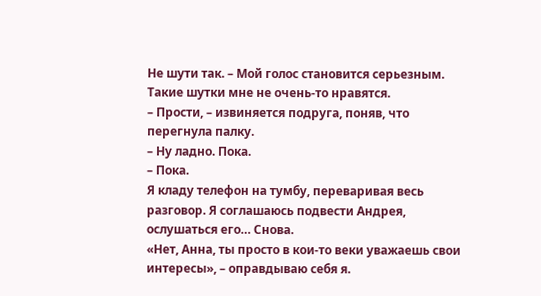Не шути так. – Мой голос становится серьезным. Такие шутки мне не очень-то нравятся.
– Прости, – извиняется подруга, поняв, что перегнула палку.
– Ну ладно. Пока.
– Пока.
Я кладу телефон на тумбу, переваривая весь разговор. Я соглашаюсь подвести Андрея, ослушаться его… Снова.
«Нет, Анна, ты просто в кои-то веки уважаешь свои интересы», – оправдываю себя я.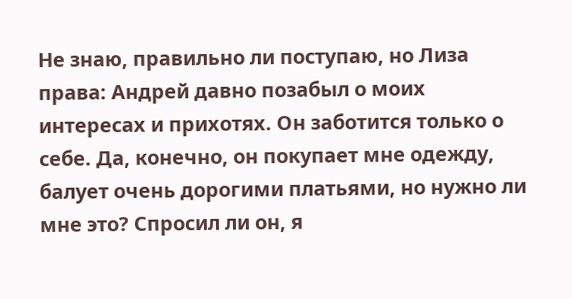Не знаю, правильно ли поступаю, но Лиза права: Андрей давно позабыл о моих интересах и прихотях. Он заботится только о себе. Да, конечно, он покупает мне одежду, балует очень дорогими платьями, но нужно ли мне это? Спросил ли он, я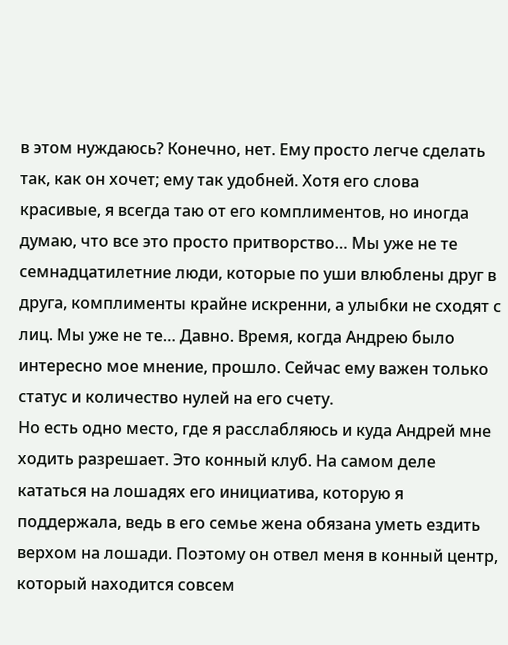в этом нуждаюсь? Конечно, нет. Ему просто легче сделать так, как он хочет; ему так удобней. Хотя его слова красивые, я всегда таю от его комплиментов, но иногда думаю, что все это просто притворство… Мы уже не те семнадцатилетние люди, которые по уши влюблены друг в друга, комплименты крайне искренни, а улыбки не сходят с лиц. Мы уже не те… Давно. Время, когда Андрею было интересно мое мнение, прошло. Сейчас ему важен только статус и количество нулей на его счету.
Но есть одно место, где я расслабляюсь и куда Андрей мне ходить разрешает. Это конный клуб. На самом деле кататься на лошадях его инициатива, которую я поддержала, ведь в его семье жена обязана уметь ездить верхом на лошади. Поэтому он отвел меня в конный центр, который находится совсем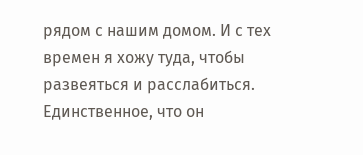рядом с нашим домом. И с тех времен я хожу туда, чтобы развеяться и расслабиться. Единственное, что он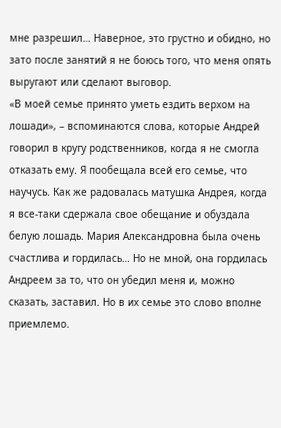мне разрешил… Наверное, это грустно и обидно, но зато после занятий я не боюсь того, что меня опять выругают или сделают выговор.
«В моей семье принято уметь ездить верхом на лошади», – вспоминаются слова, которые Андрей говорил в кругу родственников, когда я не смогла отказать ему. Я пообещала всей его семье, что научусь. Как же радовалась матушка Андрея, когда я все-таки сдержала свое обещание и обуздала белую лошадь. Мария Александровна была очень счастлива и гордилась… Но не мной, она гордилась Андреем за то, что он убедил меня и, можно сказать, заставил. Но в их семье это слово вполне приемлемо.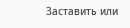Заставить или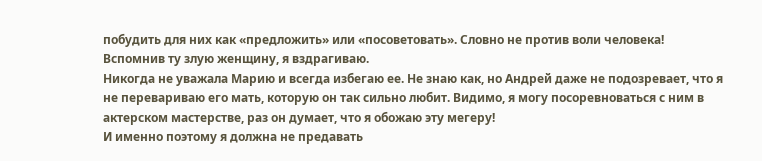побудить для них как «предложить» или «посоветовать». Словно не против воли человека!
Вспомнив ту злую женщину, я вздрагиваю.
Никогда не уважала Марию и всегда избегаю ее. Не знаю как, но Андрей даже не подозревает, что я не перевариваю его мать, которую он так сильно любит. Видимо, я могу посоревноваться с ним в актерском мастерстве, раз он думает, что я обожаю эту мегеру!
И именно поэтому я должна не предавать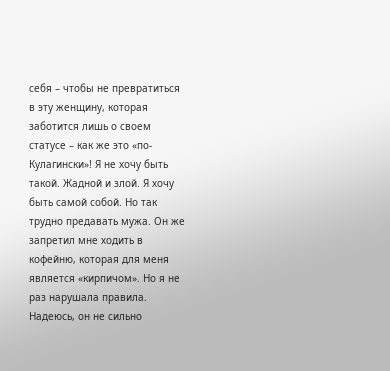себя – чтобы не превратиться в эту женщину, которая заботится лишь о своем статусе – как же это «по-Кулагински»! Я не хочу быть такой. Жадной и злой. Я хочу быть самой собой. Но так трудно предавать мужа. Он же запретил мне ходить в кофейню, которая для меня является «кирпичом». Но я не раз нарушала правила. Надеюсь, он не сильно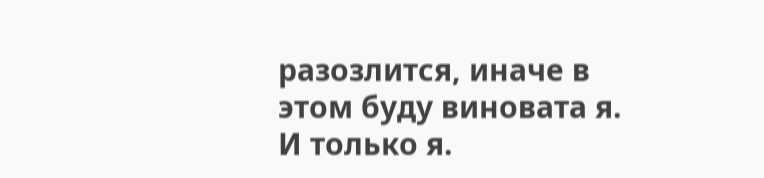разозлится, иначе в этом буду виновата я. И только я.